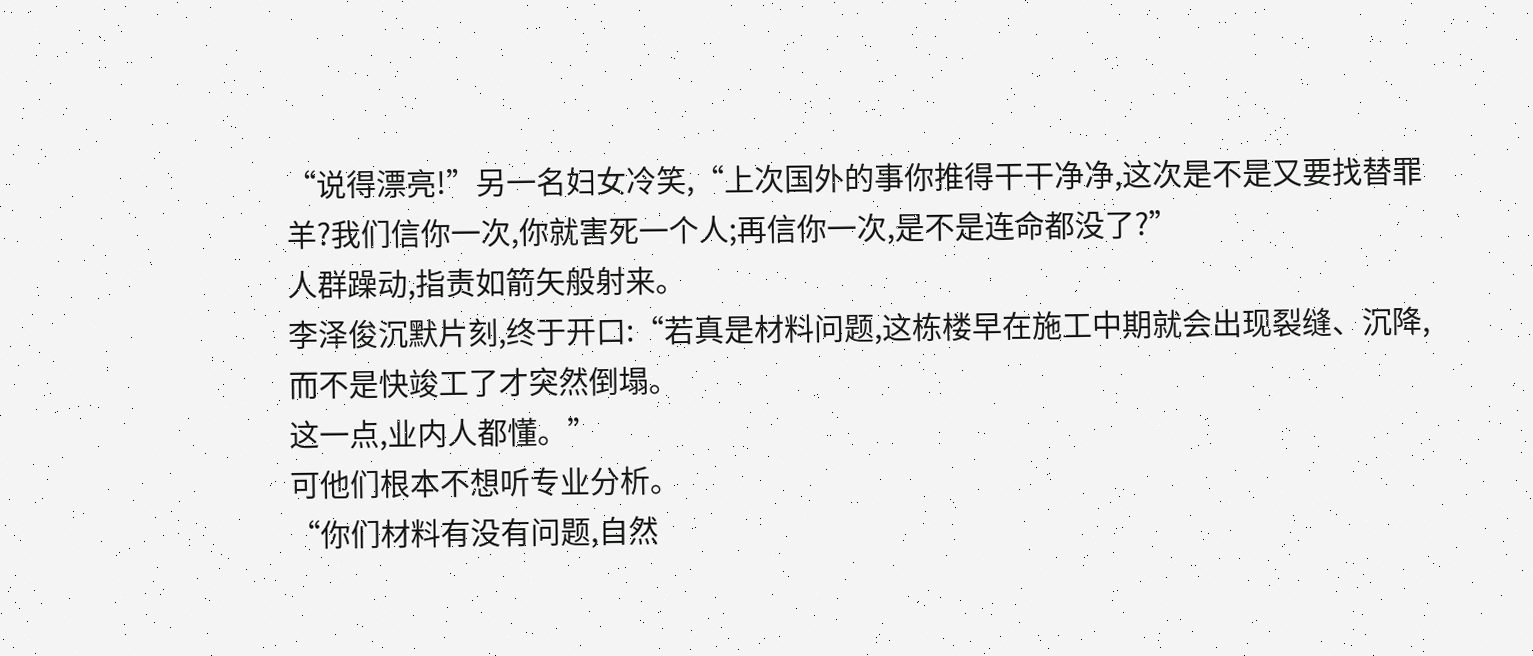“说得漂亮!”另一名妇女冷笑,“上次国外的事你推得干干净净,这次是不是又要找替罪羊?我们信你一次,你就害死一个人;再信你一次,是不是连命都没了?”
人群躁动,指责如箭矢般射来。
李泽俊沉默片刻,终于开口:“若真是材料问题,这栋楼早在施工中期就会出现裂缝、沉降,而不是快竣工了才突然倒塌。
这一点,业内人都懂。”
可他们根本不想听专业分析。
“你们材料有没有问题,自然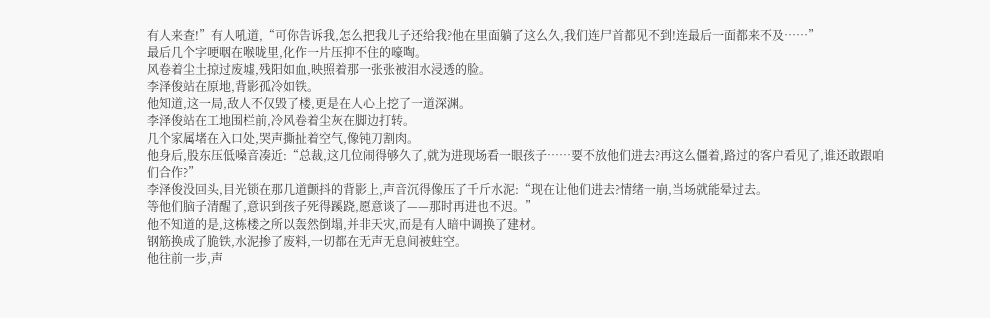有人来查!”有人吼道,“可你告诉我,怎么把我儿子还给我?他在里面躺了这么久,我们连尸首都见不到!连最后一面都来不及……”
最后几个字哽咽在喉咙里,化作一片压抑不住的嚎啕。
风卷着尘土掠过废墟,残阳如血,映照着那一张张被泪水浸透的脸。
李泽俊站在原地,背影孤冷如铁。
他知道,这一局,敌人不仅毁了楼,更是在人心上挖了一道深渊。
李泽俊站在工地围栏前,冷风卷着尘灰在脚边打转。
几个家属堵在入口处,哭声撕扯着空气,像钝刀割肉。
他身后,股东压低嗓音凑近:“总裁,这几位闹得够久了,就为进现场看一眼孩子……要不放他们进去?再这么僵着,路过的客户看见了,谁还敢跟咱们合作?”
李泽俊没回头,目光锁在那几道颤抖的背影上,声音沉得像压了千斤水泥:“现在让他们进去?情绪一崩,当场就能晕过去。
等他们脑子清醒了,意识到孩子死得蹊跷,愿意谈了——那时再进也不迟。”
他不知道的是,这栋楼之所以轰然倒塌,并非天灾,而是有人暗中调换了建材。
钢筋换成了脆铁,水泥掺了废料,一切都在无声无息间被蛀空。
他往前一步,声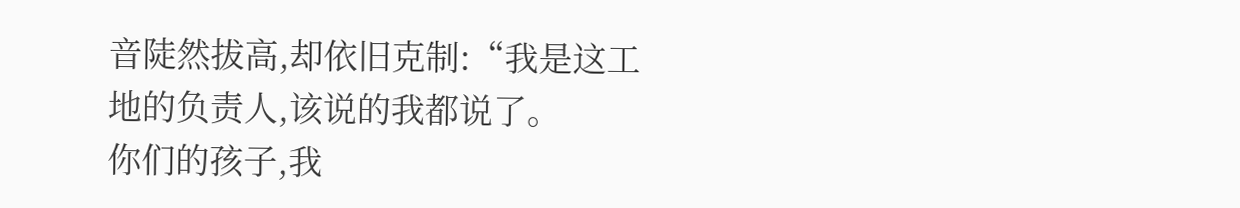音陡然拔高,却依旧克制:“我是这工地的负责人,该说的我都说了。
你们的孩子,我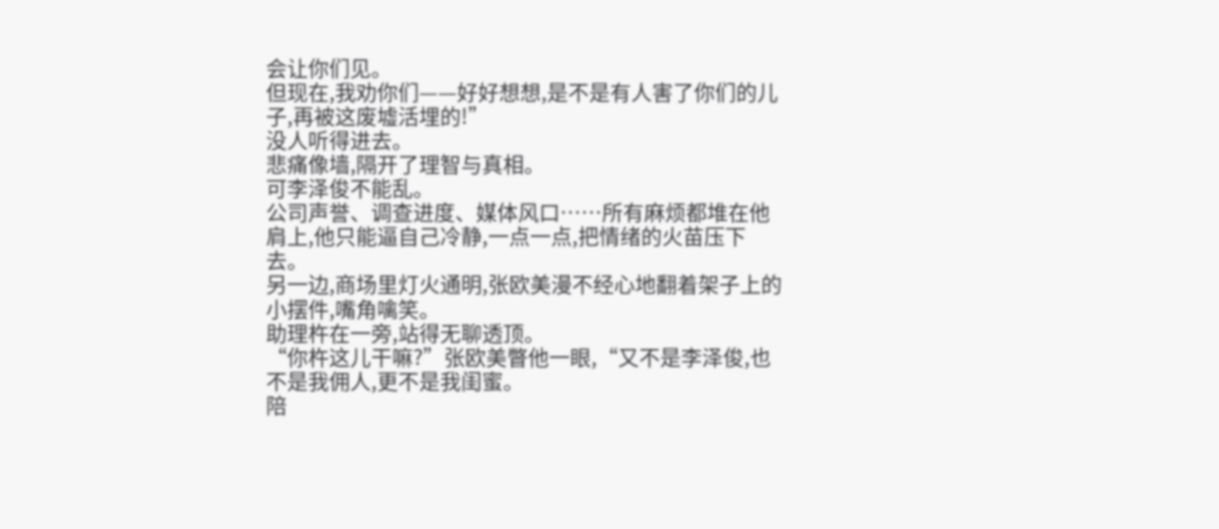会让你们见。
但现在,我劝你们——好好想想,是不是有人害了你们的儿子,再被这废墟活埋的!”
没人听得进去。
悲痛像墙,隔开了理智与真相。
可李泽俊不能乱。
公司声誉、调查进度、媒体风口……所有麻烦都堆在他肩上,他只能逼自己冷静,一点一点,把情绪的火苗压下去。
另一边,商场里灯火通明,张欧美漫不经心地翻着架子上的小摆件,嘴角噙笑。
助理杵在一旁,站得无聊透顶。
“你杵这儿干嘛?”张欧美瞥他一眼,“又不是李泽俊,也不是我佣人,更不是我闺蜜。
陪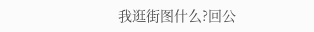我逛街图什么?回公